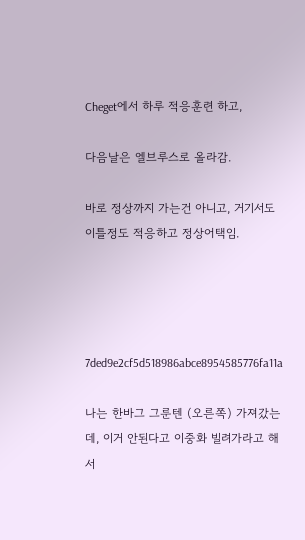Cheget에서 하루 적응훈련 하고,

다음날은 엘브루스로 올라감.

바로 정상까지 가는건 아니고, 거기서도 이틀정도 적응하고 정상어택임.




7ded9e2cf5d518986abce8954585776fa11a

나는 한바그 그룬텐 (오른쪽) 가져갔는데, 이거 안된다고 이중화 빌려가라고 해서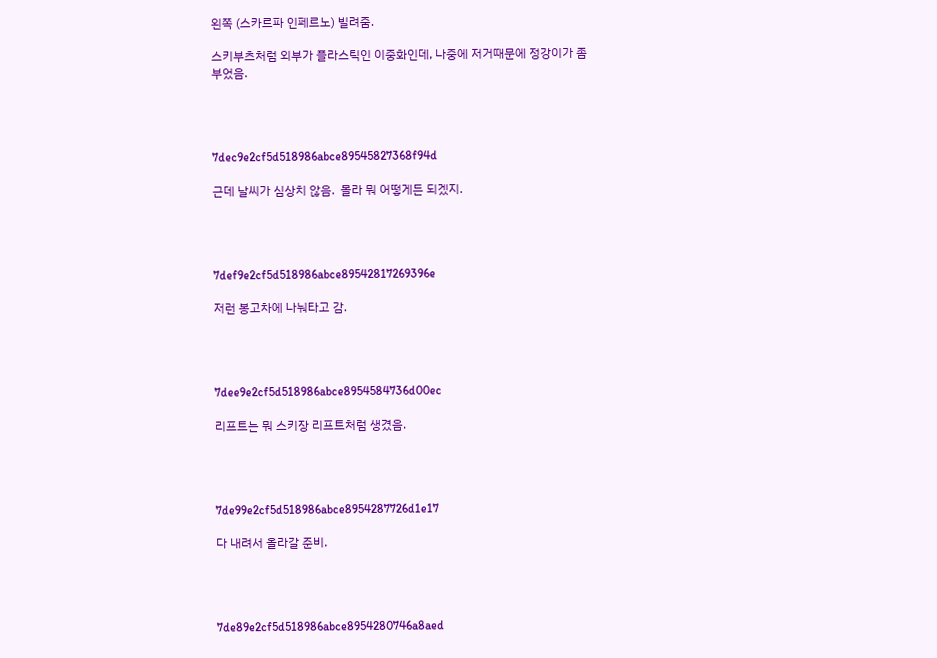왼쪽 (스카르파 인페르노) 빌려줌.

스키부츠처럼 외부가 플라스틱인 이중화인데, 나중에 저거때문에 정강이가 좀 부었음.




7dec9e2cf5d518986abce89545827368f94d

근데 날씨가 심상치 않음.  몰라 뭐 어떻게든 되겠지.




7def9e2cf5d518986abce89542817269396e

저런 봉고차에 나눠타고 감.




7dee9e2cf5d518986abce8954584736d00ec

리프트는 뭐 스키장 리프트처럼 생겼음.




7de99e2cf5d518986abce8954287726d1e17

다 내려서 올라갈 준비.




7de89e2cf5d518986abce8954280746a8aed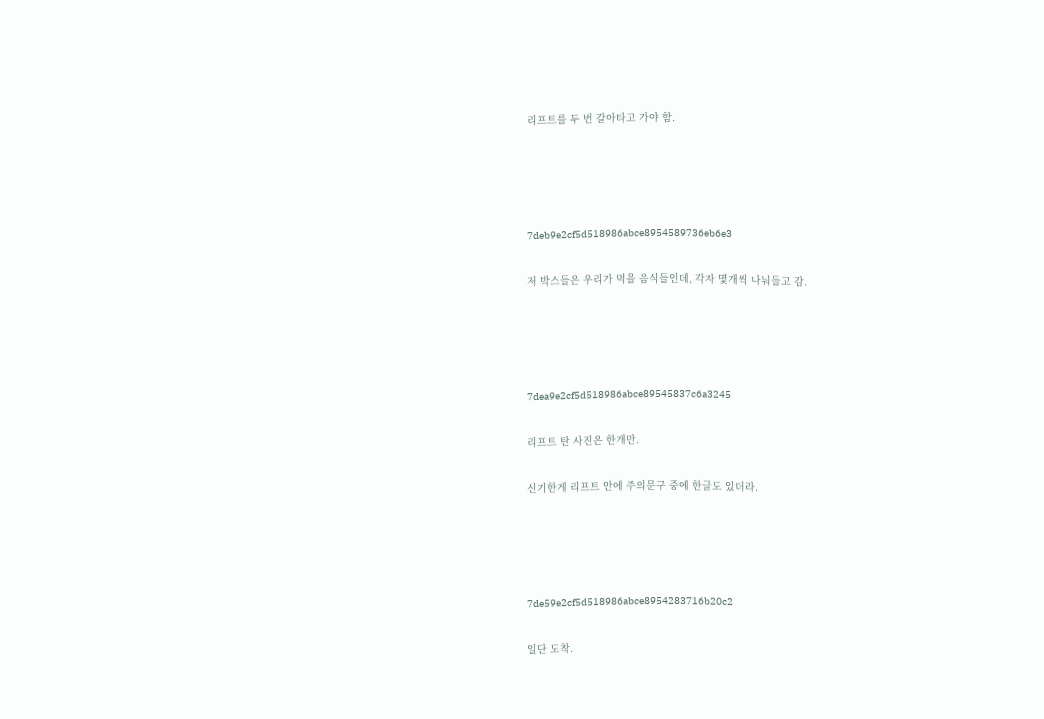리프트를 두 번 갈아타고 가야 함.




7deb9e2cf5d518986abce8954589736eb6e3

저 박스들은 우리가 먹을 음식들인데, 각자 몇개씩 나눠들고 감.




7dea9e2cf5d518986abce89545837c6a3245

리프트 탄 사진은 한개만.

신기한게 리프트 안에 주의문구 중에 한글도 있더라.




7de59e2cf5d518986abce8954283716b20c2

일단 도착.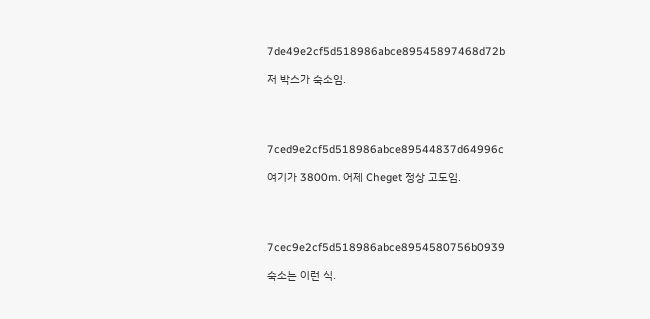7de49e2cf5d518986abce89545897468d72b

저 박스가 숙소임.




7ced9e2cf5d518986abce89544837d64996c

여기가 3800m. 어제 Cheget 정상 고도임.




7cec9e2cf5d518986abce8954580756b0939

숙소는 이런 식.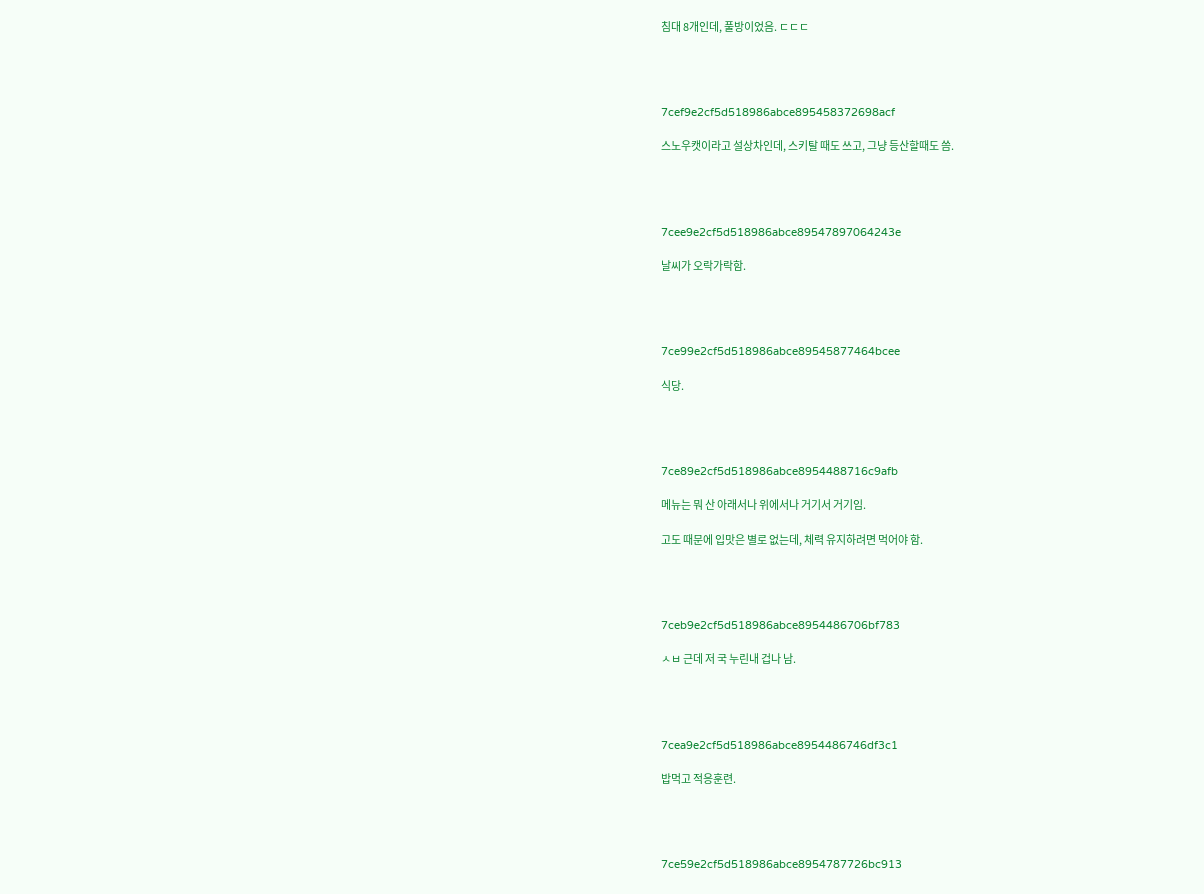침대 8개인데, 풀방이었음. ㄷㄷㄷ




7cef9e2cf5d518986abce895458372698acf

스노우캣이라고 설상차인데, 스키탈 때도 쓰고, 그냥 등산할때도 씀.




7cee9e2cf5d518986abce89547897064243e

날씨가 오락가락함.




7ce99e2cf5d518986abce89545877464bcee

식당.




7ce89e2cf5d518986abce8954488716c9afb

메뉴는 뭐 산 아래서나 위에서나 거기서 거기임.

고도 때문에 입맛은 별로 없는데, 체력 유지하려면 먹어야 함.




7ceb9e2cf5d518986abce8954486706bf783

ㅅㅂ 근데 저 국 누린내 겁나 남.




7cea9e2cf5d518986abce8954486746df3c1

밥먹고 적응훈련.




7ce59e2cf5d518986abce8954787726bc913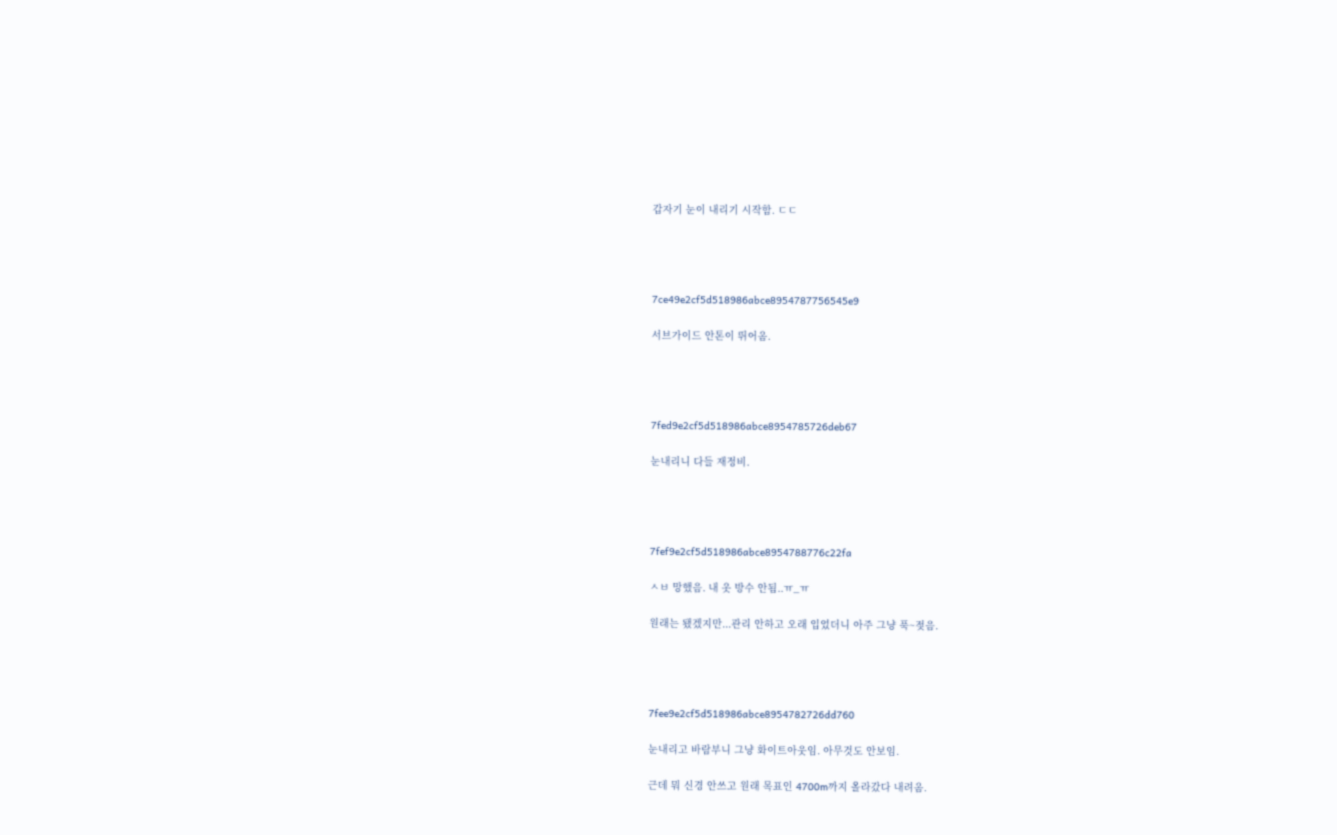갑자기 눈이 내리기 시작함. ㄷㄷ




7ce49e2cf5d518986abce8954787756545e9

서브가이드 안톤이 뛰어옴.




7fed9e2cf5d518986abce8954785726deb67

눈내리니 다들 재정비.




7fef9e2cf5d518986abce8954788776c22fa

ㅅㅂ 망했음. 내 옷 방수 안됨..ㅠ_ㅠ

원래는 됐겠지만...관리 안하고 오래 입었더니 아주 그냥 푹~젖음.




7fee9e2cf5d518986abce8954782726dd760

눈내리고 바람부니 그냥 화이트아웃임. 아무것도 안보임.

근데 뭐 신경 안쓰고 원래 목표인 4700m까지 올라갔다 내려옴.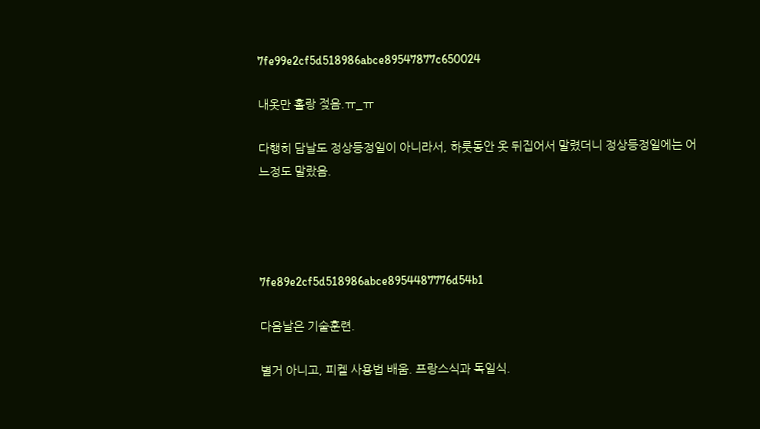7fe99e2cf5d518986abce89547877c650024

내옷만 홀랑 젖음.ㅠ_ㅠ

다행히 담날도 정상등정일이 아니라서, 하룻동안 옷 뒤집어서 말렸더니 정상등정일에는 어느정도 말랐음.




7fe89e2cf5d518986abce8954487776d54b1

다음날은 기술훈련.

별거 아니고, 피켈 사용법 배움. 프랑스식과 독일식.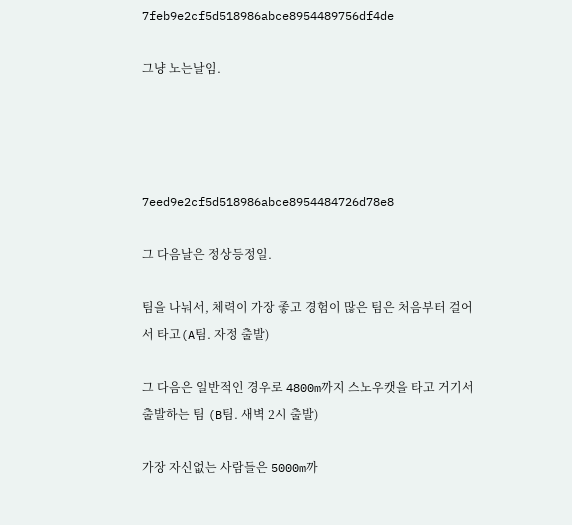7feb9e2cf5d518986abce8954489756df4de

그냥 노는날임.




7eed9e2cf5d518986abce8954484726d78e8

그 다음날은 정상등정일.

팀을 나눠서, 체력이 가장 좋고 경험이 많은 팀은 처음부터 걸어서 타고(A팀. 자정 출발)

그 다음은 일반적인 경우로 4800m까지 스노우캣을 타고 거기서 출발하는 팀 (B팀. 새벽 2시 출발)

가장 자신없는 사람들은 5000m까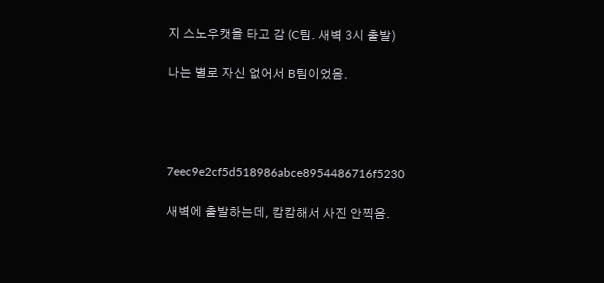지 스노우캣을 타고 감 (C팀. 새벽 3시 출발)

나는 별로 자신 없어서 B팀이었음.




7eec9e2cf5d518986abce8954486716f5230

새벽에 출발하는데, 캄캄해서 사진 안찍음.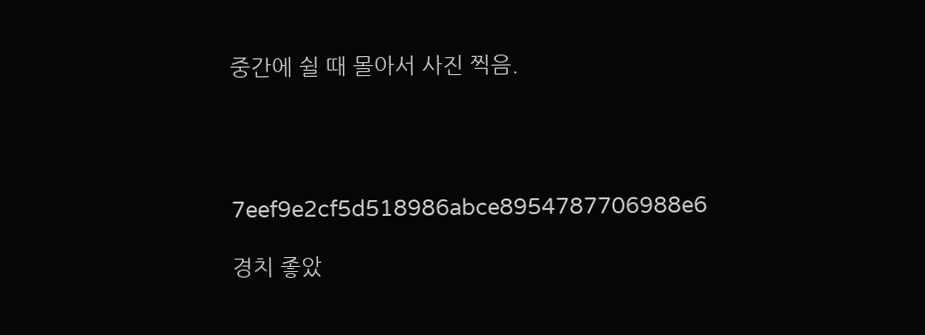중간에 쉴 때 몰아서 사진 찍음.




7eef9e2cf5d518986abce8954787706988e6

경치 좋았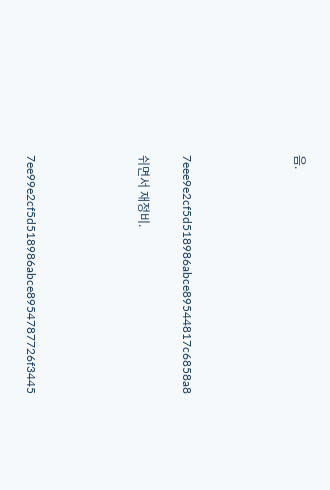음.




7eee9e2cf5d518986abce89544817c6858a8

쉬면서 재정비.




7ee99e2cf5d518986abce8954787726f3445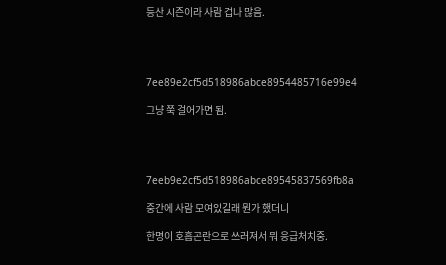등산 시즌이라 사람 겁나 많음.




7ee89e2cf5d518986abce8954485716e99e4

그냥 쭉 걸어가면 됨.




7eeb9e2cf5d518986abce89545837569fb8a

중간에 사람 모여있길래 뭔가 했더니

한명이 호흡곤란으로 쓰러져서 뭐 응급처치중.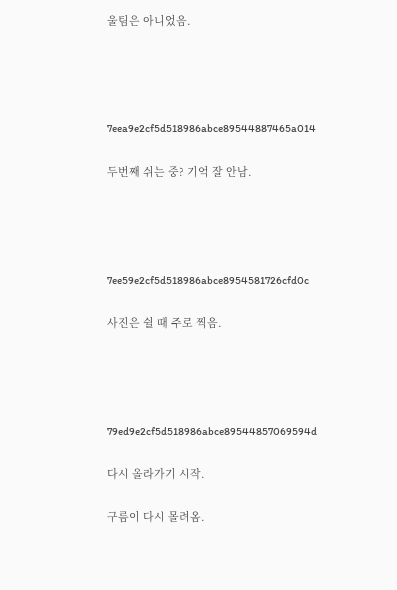울팀은 아니었음.




7eea9e2cf5d518986abce89544887465a014

두번째 쉬는 중? 기억 잘 안남.




7ee59e2cf5d518986abce8954581726cfd0c

사진은 쉴 때 주로 찍음.




79ed9e2cf5d518986abce89544857069594d

다시 올라가기 시작.

구름이 다시 몰려옴.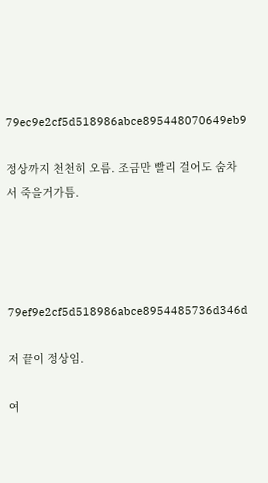79ec9e2cf5d518986abce895448070649eb9

정상까지 천천히 오름. 조금만 빨리 걸어도 숨차서 죽을거가틈.




79ef9e2cf5d518986abce8954485736d346d

저 끝이 정상임.

여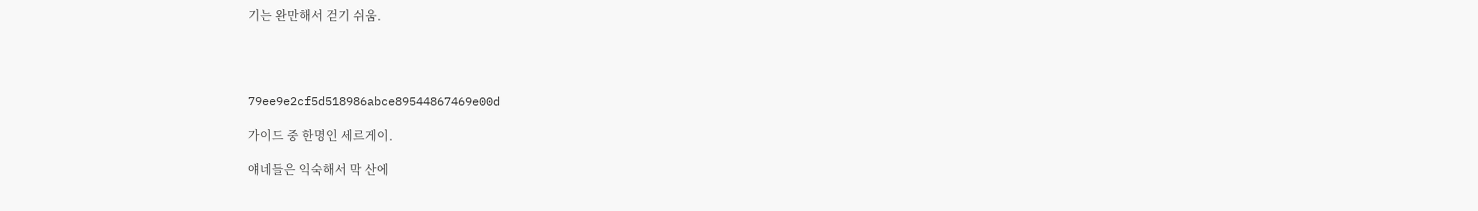기는 완만해서 걷기 쉬움.




79ee9e2cf5d518986abce89544867469e00d

가이드 중 한명인 세르게이.

얘네들은 익숙해서 막 산에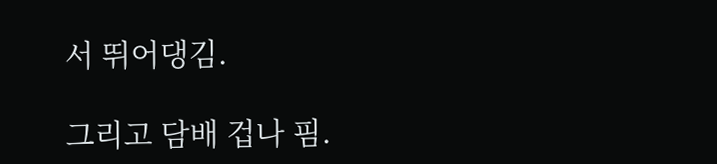서 뛰어댕김.

그리고 담배 겁나 핌.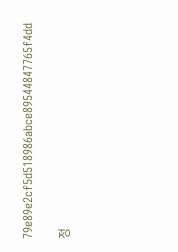79e89e2cf5d518986abce89544847765f4dd

정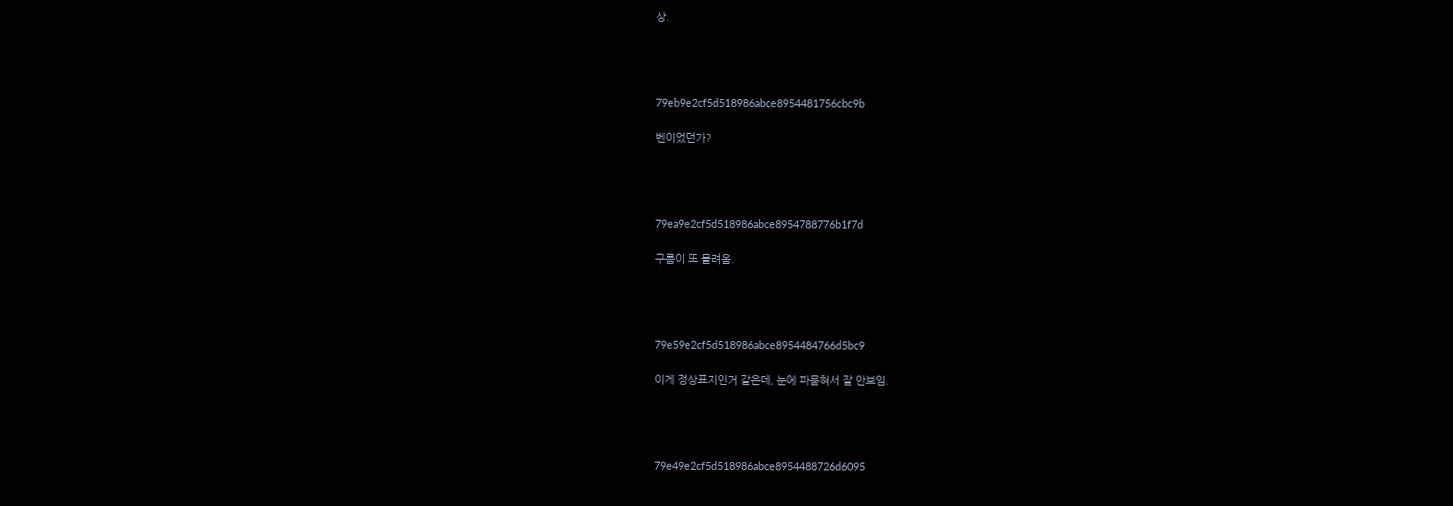상.




79eb9e2cf5d518986abce8954481756cbc9b

벤이었던가?




79ea9e2cf5d518986abce8954788776b1f7d

구름이 또 몰려옴.




79e59e2cf5d518986abce8954484766d5bc9

이게 정상표지인거 같은데, 눈에 파묻혀서 잘 안보임.




79e49e2cf5d518986abce8954488726d6095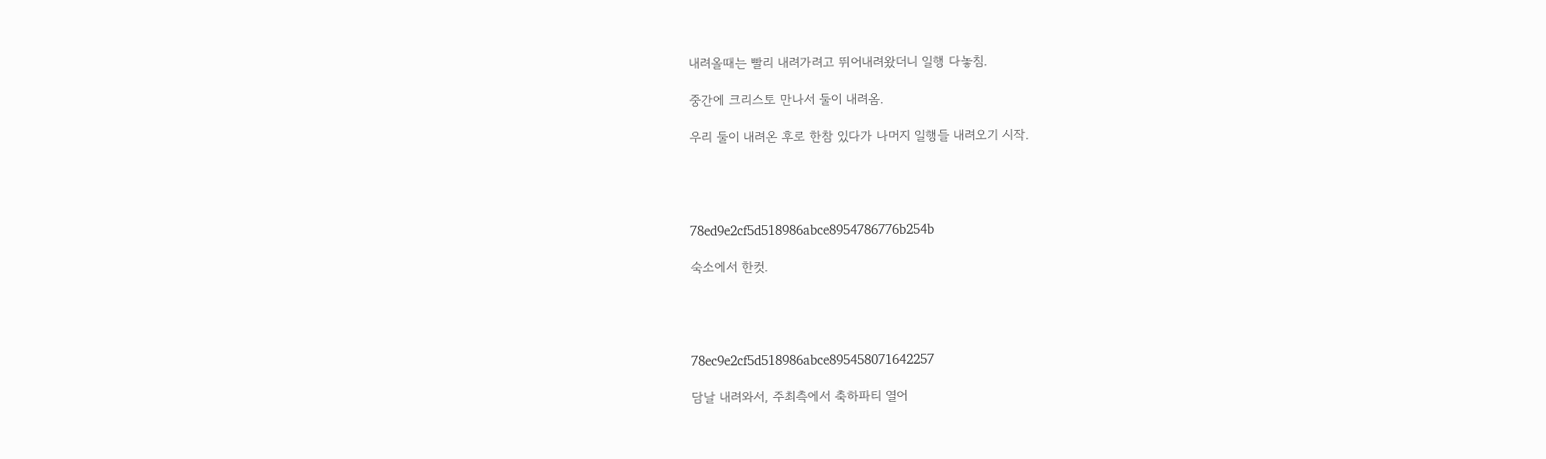내려올때는 빨리 내려가려고 뛰어내려왔더니 일행 다놓침.

중간에 크리스토 만나서 둘이 내려옴.

우리 둘이 내려온 후로 한참 있다가 나머지 일행들 내려오기 시작.




78ed9e2cf5d518986abce8954786776b254b

숙소에서 한컷.




78ec9e2cf5d518986abce895458071642257

담날 내려와서, 주최측에서 축하파티 열어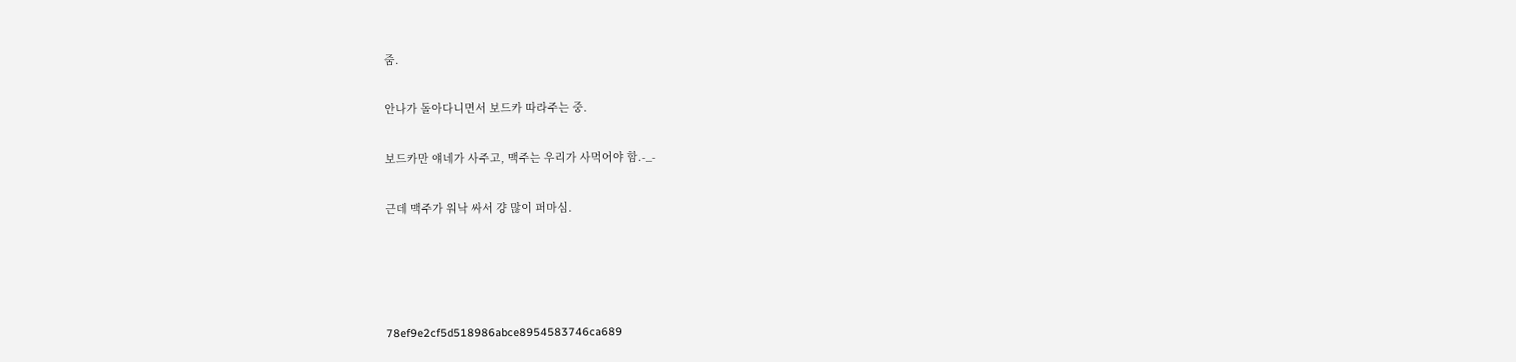줌.

안나가 돌아다니면서 보드카 따라주는 중.

보드카만 얘네가 사주고, 맥주는 우리가 사먹어야 함.-_-

근데 맥주가 워낙 싸서 걍 많이 퍼마심.




78ef9e2cf5d518986abce8954583746ca689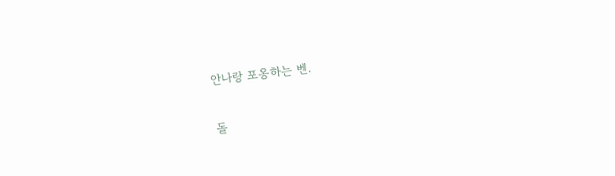안나랑 포옹하는 벤.

돌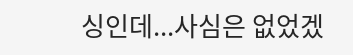싱인데...사심은 없었겠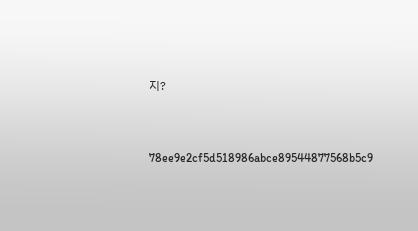지?




78ee9e2cf5d518986abce89544877568b5c9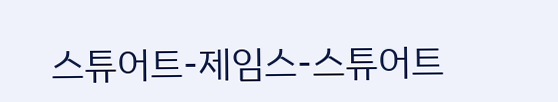스튜어트-제임스-스튜어트